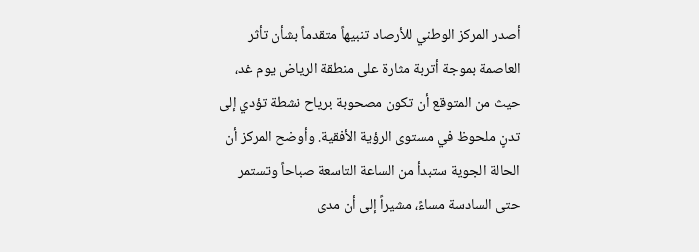أصدر المركز الوطني للأرصاد تنبيهاً متقدماً بشأن تأثر العاصمة بموجة أتربة مثارة على منطقة الرياض يوم غد، حيث من المتوقع أن تكون مصحوبة برياح نشطة تؤدي إلى تدنٍ ملحوظ في مستوى الرؤية الأفقية. وأوضح المركز أن الحالة الجوية ستبدأ من الساعة التاسعة صباحاً وتستمر حتى السادسة مساءً، مشيراً إلى أن مدى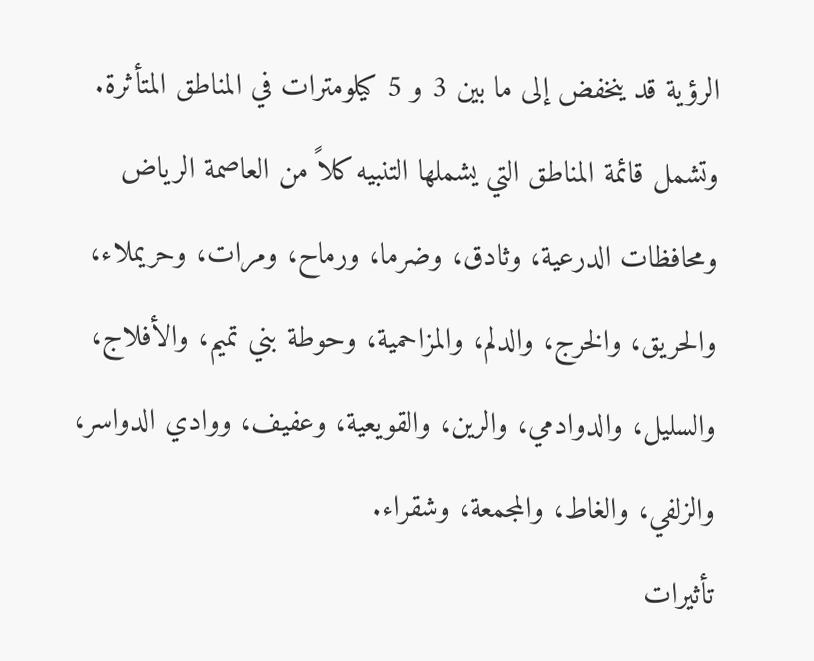الرؤية قد ينخفض إلى ما بين 3 و 5 كيلومترات في المناطق المتأثرة.
وتشمل قائمة المناطق التي يشملها التنبيه كلاً من العاصمة الرياض ومحافظات الدرعية، وثادق، وضرما، ورماح، ومرات، وحريملاء، والحريق، والخرج، والدلم، والمزاحمية، وحوطة بني تميم، والأفلاج، والسليل، والدوادمي، والرين، والقويعية، وعفيف، ووادي الدواسر، والزلفي، والغاط، والمجمعة، وشقراء.
تأثيرات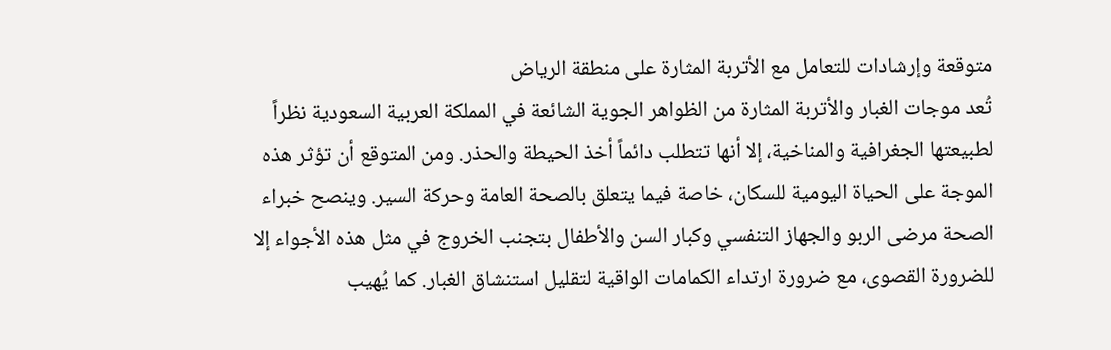متوقعة وإرشادات للتعامل مع الأتربة المثارة على منطقة الرياض
تُعد موجات الغبار والأتربة المثارة من الظواهر الجوية الشائعة في المملكة العربية السعودية نظراً لطبيعتها الجغرافية والمناخية، إلا أنها تتطلب دائماً أخذ الحيطة والحذر. ومن المتوقع أن تؤثر هذه الموجة على الحياة اليومية للسكان، خاصة فيما يتعلق بالصحة العامة وحركة السير. وينصح خبراء الصحة مرضى الربو والجهاز التنفسي وكبار السن والأطفال بتجنب الخروج في مثل هذه الأجواء إلا للضرورة القصوى، مع ضرورة ارتداء الكمامات الواقية لتقليل استنشاق الغبار. كما يُهيب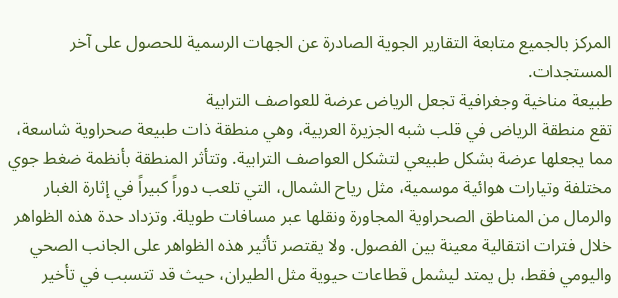المركز بالجميع متابعة التقارير الجوية الصادرة عن الجهات الرسمية للحصول على آخر المستجدات.
طبيعة مناخية وجغرافية تجعل الرياض عرضة للعواصف الترابية
تقع منطقة الرياض في قلب شبه الجزيرة العربية، وهي منطقة ذات طبيعة صحراوية شاسعة، مما يجعلها عرضة بشكل طبيعي لتشكل العواصف الترابية. وتتأثر المنطقة بأنظمة ضغط جوي مختلفة وتيارات هوائية موسمية، مثل رياح الشمال، التي تلعب دوراً كبيراً في إثارة الغبار والرمال من المناطق الصحراوية المجاورة ونقلها عبر مسافات طويلة. وتزداد حدة هذه الظواهر خلال فترات انتقالية معينة بين الفصول. ولا يقتصر تأثير هذه الظواهر على الجانب الصحي واليومي فقط، بل يمتد ليشمل قطاعات حيوية مثل الطيران، حيث قد تتسبب في تأخير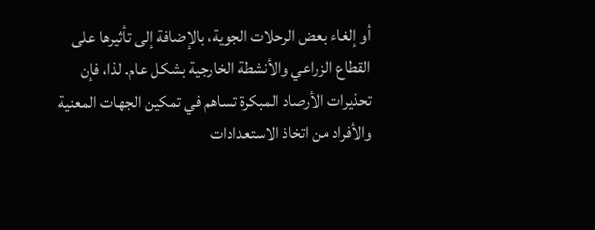أو إلغاء بعض الرحلات الجوية، بالإضافة إلى تأثيرها على القطاع الزراعي والأنشطة الخارجية بشكل عام. لذا، فإن تحذيرات الأرصاد المبكرة تساهم في تمكين الجهات المعنية والأفراد من اتخاذ الاستعدادات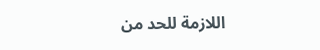اللازمة للحد من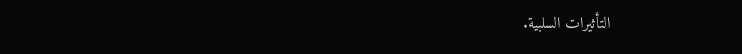التأثيرات السلبية.